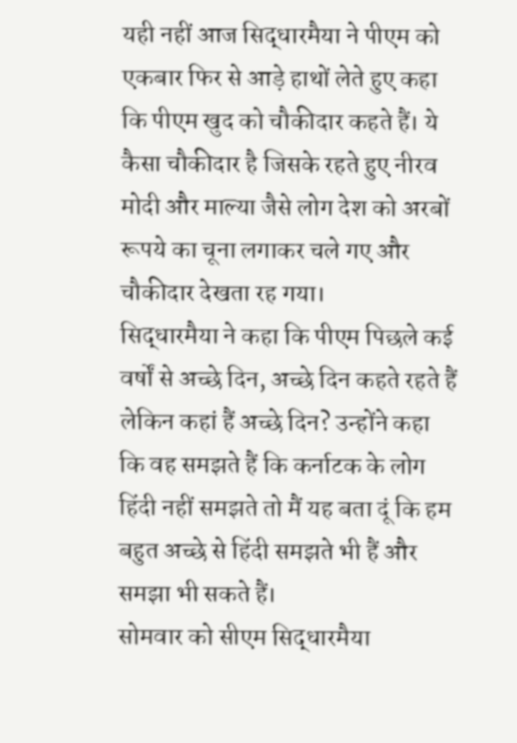यही नहीं आज सिद्धारमैया ने पीएम को एकबार फिर से आड़े हाथों लेते हुए कहा कि पीएम खुद को चौकीदार कहते हैं। ये कैसा चौकीदार है जिसके रहते हुए नीरव मोदी और माल्या जैसे लोग देश को अरबों रूपये का चूना लगाकर चले गए और चौकीदार देखता रह गया।
सिद्धारमैया ने कहा कि पीएम पिछले कई वर्षों से अच्छे दिन, अच्छे दिन कहते रहते हैं लेकिन कहां हैं अच्छे दिन? उन्होंने कहा कि वह समझते हैं कि कर्नाटक के लोग हिंदी नहीं समझते तो मैं यह बता दूं कि हम बहुत अच्छे से हिंदी समझते भी हैं और समझा भी सकते हैं।
सोमवार को सीएम सिद्धारमैया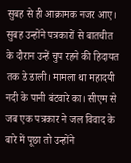सुबह से ही आक्रामक नजर आए। सुबह उन्होंने पत्रकारों से बातचीत के दौरान उन्हें चुप रहने की हिदायत तक डे डाली। मामला था महादयी नदी के पानी बंटवारे का। सीएम से जब एक पत्रकार ने जल विवाद के बारे में पूछा तो उन्होंने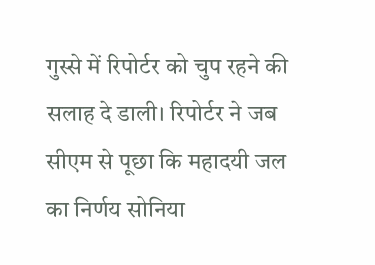गुस्से में रिपोर्टर को चुप रहने की सलाह दे डाली। रिपोर्टर ने जब सीएम से पूछा कि महादयी जल का निर्णय सोनिया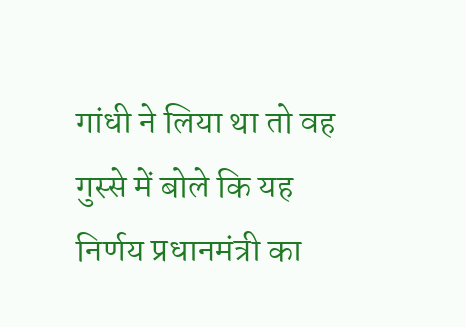गांधी ने लिया था तो वह गुस्से में बोले कि यह निर्णय प्रधानमंत्री का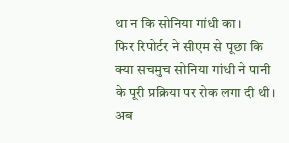था न कि सोनिया गांधी का।
फिर रिपोर्टर ने सीएम से पूछा कि क्या सचमुच सोनिया गांधी ने पानी के पूरी प्रक्रिया पर रोक लगा दी थी। अब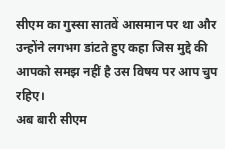सीएम का गुस्सा सातवें आसमान पर था और उन्होंने लगभग डांटते हुए कहा जिस मुद्दे की आपको समझ नहीं है उस विषय पर आप चुप रहिए।
अब बारी सीएम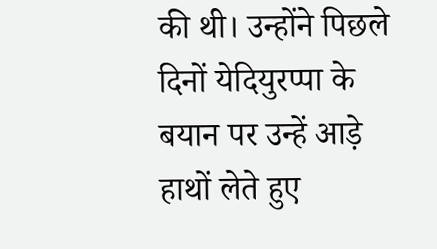की थी। उन्होंने पिछले दिनों येदियुरप्पा के बयान पर उन्हें आड़े हाथों लेते हुए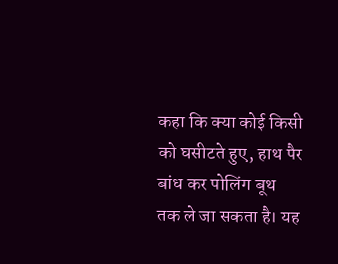कहा कि क्या कोई किसी को घसीटते हुए, हाथ पैर बांध कर पोलिंग बूथ तक ले जा सकता है। यह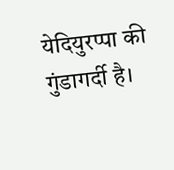येदियुरप्पा की गुंडागर्दी है।